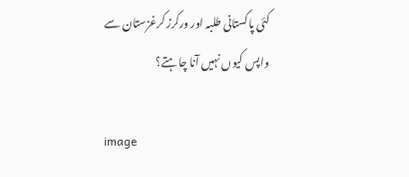کئی پاکستانی طلبہ اور ورکرز کرغزستان سے واپس کیوں نہیں آنا چاہتے؟

image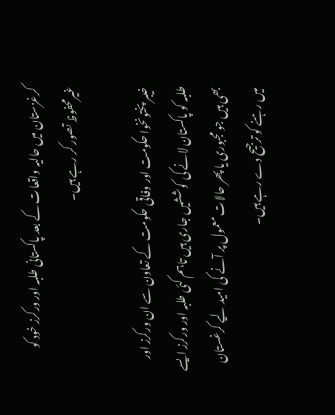کرغزستان میں حالیہ واقعات کے بعد پاکستانی طلبہ اور ورکرز خود کو غیرمحفوظ تصور کر رہے ہیں۔

خیبر پختونخوا حکومت اور وفاقی حکومت کے تعاون سے ان ورکرز اور طلبہ کو پاکستان لانے کی کوششیں جاری ہیں تاہم کئی طلبہ اور ورکرز ایسے بھی ہیں جو مجبوری یا پھر حالات معمول پر آنے کی امید لیے کرغستان میں رہنے کو ترجیح دے رہے ہیں۔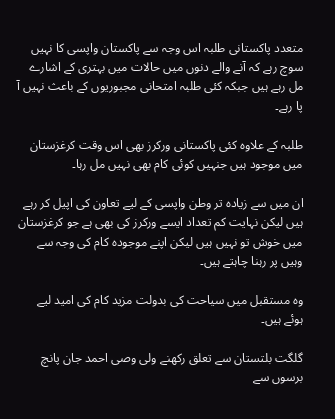متعدد پاکستانی طلبہ اس وجہ سے پاکستان واپسی کا نہیں سوچ رہے کہ آنے والے دنوں میں حالات میں بہتری کے اشارے مل رہے ہیں جبکہ کئی طلبہ امتحانی مجبوریوں کے باعث نہیں آ پا رہے۔

طلبہ کے علاوہ کئی پاکستانی ورکرز بھی اس وقت کرغزستان میں موجود ہیں جنہیں کوئی کام بھی نہیں مل رہا۔

ان میں سے زیادہ تر وطن واپسی کے لیے تعاون کی اپیل کر رہے ہیں لیکن نہایت کم تعداد ایسے ورکرز کی بھی ہے جو کرغزستان میں خوش تو نہیں ہیں لیکن اپنے موجودہ کام کی وجہ سے وہیں پر رہنا چاہتے ہیں۔

وہ مستقبل میں سیاحت کی بدولت مزید کام کی امید لیے ہوئے ہیں۔

گلگت بلتستان سے تعلق رکھنے ولی وصی احمد جان پانچ برسوں سے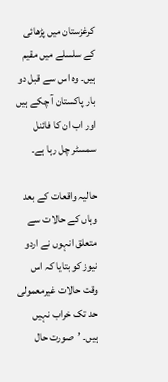کرغزستان میں پڑھائی کے سلسلے میں مقیم ہیں۔ وہ اس سے قبل دو بار پاکستان آ چکے ہیں اور اب ان کا فائنل سمسٹر چل رہا ہے۔

حالیہ واقعات کے بعد وہاں کے حالات سے متعلق انہوں نے اردو نیوز کو بتایا کہ اس وقت حالات غیرمعمولی حد تک خراب نہیں ہیں۔ ’صورت حال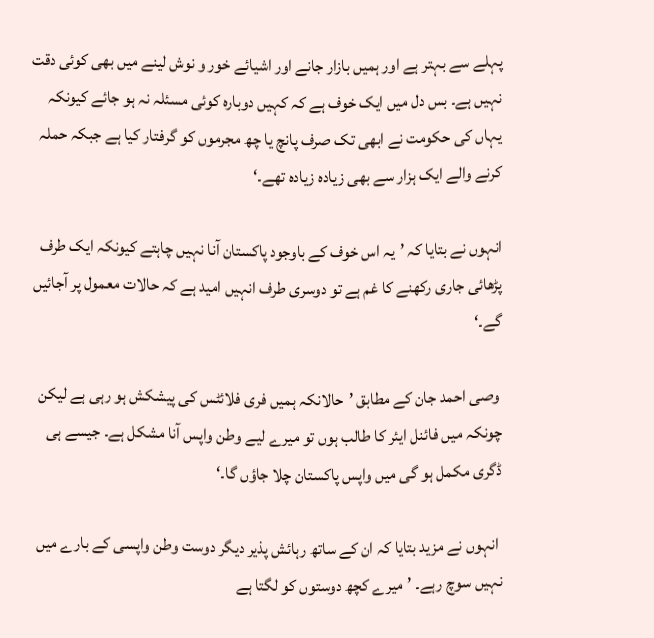پہلے سے بہتر ہے اور ہمیں بازار جانے اور اشیائے خور و نوش لینے میں بھی کوئی دقت نہیں ہے۔ بس دل میں ایک خوف ہے کہ کہیں دوبارہ کوئی مسئلہ نہ ہو جائے کیونکہ یہاں کی حکومت نے ابھی تک صرف پانچ یا چھ مجرموں کو گرفتار کیا ہے جبکہ حملہ کرنے والے ایک ہزار سے بھی زیادہ زیادہ تھے۔‘

انہوں نے بتایا کہ ’یہ اس خوف کے باوجود پاکستان آنا نہیں چاہتے کیونکہ ایک طرف پڑھائی جاری رکھنے کا غم ہے تو دوسری طرف انہیں امید ہے کہ حالات معمول پر آجائیں گے۔‘

 وصی احمد جان کے مطابق ’حالانکہ ہمیں فری فلائٹس کی پیشکش ہو رہی ہے لیکن چونکہ میں فائنل ایئر کا طالب ہوں تو میرے لیے وطن واپس آنا مشکل ہے۔ جیسے ہی ڈگری مکمل ہو گی میں واپس پاکستان چلا جاؤں گا۔‘

 انہوں نے مزید بتایا کہ ان کے ساتھ رہائش پذیر دیگر دوست وطن واپسی کے بارے میں نہیں سوچ رہے۔ ’میرے کچھ دوستوں کو لگتا ہے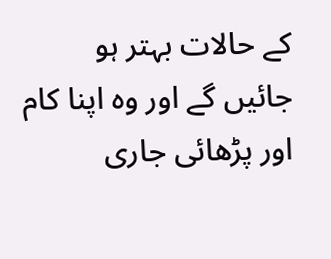کے حالات بہتر ہو جائیں گے اور وہ اپنا کام اور پڑھائی جاری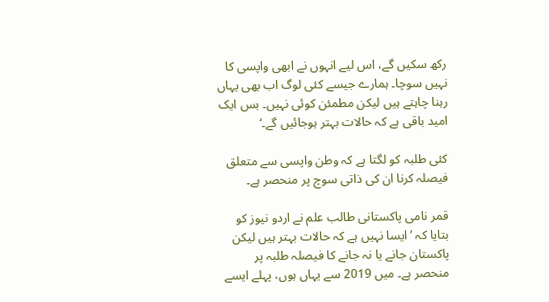رکھ سکیں گے، اس لیے انہوں نے ابھی واپسی کا نہیں سوچا۔ ہمارے جیسے کئی لوگ اب بھی یہاں رہنا چاہتے ہیں لیکن مطمئن کوئی نہیں۔ بس ایک امید باقی ہے کہ حالات بہتر ہوجائیں گے۔‘

کئی طلبہ کو لگتا ہے کہ وطن واپسی سے متعلق فیصلہ کرنا ان کی ذاتی سوچ پر منحصر ہے۔

قمر نامی پاکستانی طالب علم نے اردو نیوز کو بتایا کہ ’ایسا نہیں ہے کہ حالات بہتر ہیں لیکن پاکستان جانے یا نہ جانے کا فیصلہ طلبہ پر منحصر ہے۔ میں 2019 سے یہاں ہوں، پہلے ایسے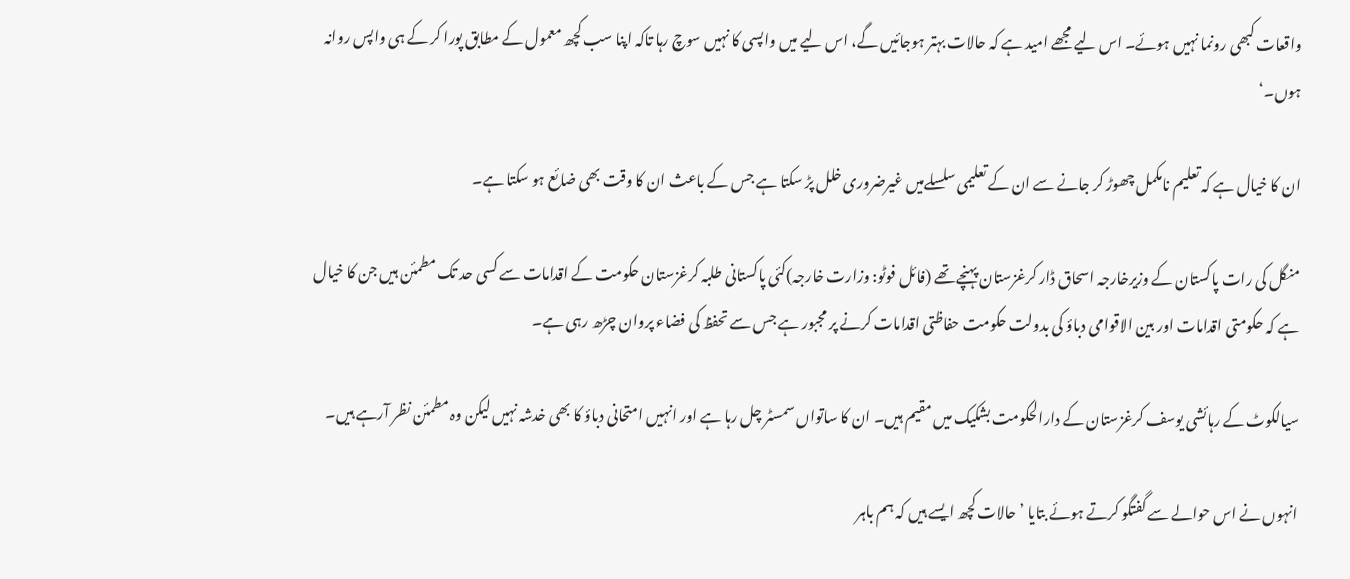واقعات کبھی رونما نہیں ہوئے۔ اس لیے مجھے امید ہے کہ حالات بہتر ہوجائیں گے، اس لیے میں واپسی کا نہیں سوچ رہا تاکہ اپنا سب کچھ معمول کے مطابق پورا کر کے ہی واپس روانہ ہوں۔‘

ان کا خیال ہے کہ تعلیم نامکمل چھوڑ کر جانے سے ان کے تعلیمی سلسلےمیں غیرضروری خلل پڑ سکتا ہے جس کے باعث ان کا وقت بھی ضائع ہو سکتا ہے۔

منگل کی رات پاکستان کے وزیرخارجہ اسحاق ڈار کرغزستان پہنچے تھے (فائل فوٹو: وزارت خارجہ)کئی پاکستانی طلبہ کرغزستان حکومت کے اقدامات سے کسی حد تک مطمئن ہیں جن کا خیال ہے کہ حکومتی اقدامات اور بین الاقوامی دباؤ کی بدولت حکومت حفاظتی اقدامات کرنے پر مجبور ہے جس سے تحفظ کی فضاء پروان چڑھ رہی ہے۔

سیالکوٹ کے رہائشی یوسف کرغزستان کے دارالحکومت بشکیک میں مقیم ہیں۔ ان کا ساتواں سمسٹر چل رہا ہے اور انہیں امتحانی دباؤ کا بھی خدشہ نہیں لیکن وہ مطمئن نظر آرہے ہیں۔

انہوں نے اس حوالے سے گفتگو کرتے ہوئے بتایا ’حالات کچھ ایسے ہیں کہ ہم باہر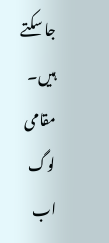جا سکتے ہیں۔ مقامی لوگ اب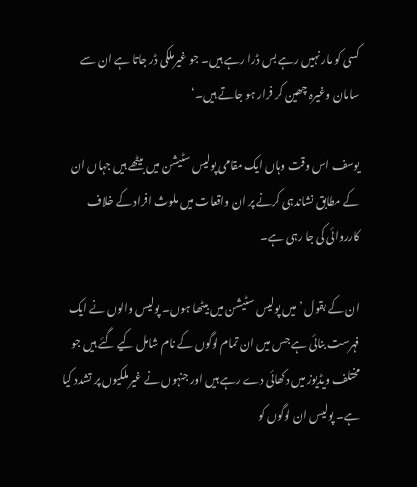کسی کو مار نہیں رہے بس ڈرا رہے ہیں۔ جو غیرملکی ڈر جاتا ہے ان سے سامان وغیرہ چھین کر فرار ہو جاتے ہیں۔‘

یوسف اس وقت وہاں ایک مقامی پولیس سٹیشن میں بیٹھے ہیں جہاں ان کے مطابق نشاندہی کرنے پر ان واقعات میں ملوث افراد کے خلاف کارروائی کی جا رہی ہے۔

ان کے بقول ’میں پولیس سٹیشن میں بیٹھا ہوں۔ پولیس والوں نے ایک فہرست بنائی ہے جس میں ان تمام لوگوں کے نام شامل کیے گئے ہیں جو مختلف ویڈیوز میں دکھائی دے رہے ہیں اور جنہوں نے غیرملکیوں پر تشدد کیا ہے۔ پولیس ان لوگوں کو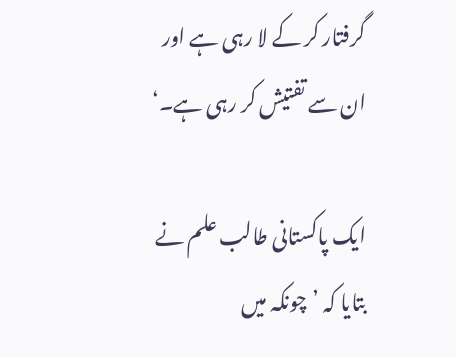گرفتار کر کے لا رہی ہے اور ان سے تفتیش کر رہی ہے۔‘

ایک پاکستانی طالب علم نے بتایا کہ ’چونکہ میں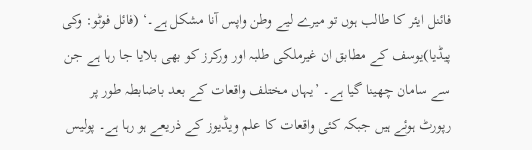فائنل ایئر کا طالب ہوں تو میرے لیے وطن واپس آنا مشکل ہے۔‘ (فائل فوٹو: وکی پیڈیا)یوسف کے مطابق ان غیرملکی طلبہ اور ورکرز کو بھی بلایا جا رہا ہے جن سے سامان چھینا گیا ہے۔ ’یہاں مختلف واقعات کے بعد باضابطہ طور پر رپورٹ ہوئے ہیں جبکہ کئی واقعات کا علم ویڈیوز کے ذریعے ہو رہا ہے۔ پولیس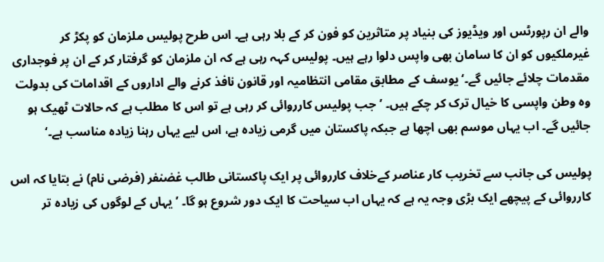والے ان رپورٹس اور ویڈیوز کی بنیاد پر متاثرین کو فون کر کے بلا رہی ہے۔ اس طرح پولیس ملزمان کو پکڑ کر غیرملکیوں کو ان کا سامان بھی واپس دلوا رہے ہیں۔ پولیس کہہ رہی ہے کہ ان ملزمان کو گرفتار کر کے ان پر فوجداری مقدمات چلائے جائیں گے۔‘ یوسف کے مطابق مقامی انتظامیہ اور قانون نافذ کرنے والے اداروں کے اقدامات کی بدولت وہ وطن واپسی کا خیال ترک کر چکے ہیں۔ ’جب پولیس کارروائی کر رہی ہے تو اس کا مطلب ہے کہ حالات ٹھیک ہو جائیں گے۔ اب یہاں موسم بھی اچھا ہے جبکہ پاکستان میں گرمی زیادہ ہے، اس لیے یہاں رہنا زیادہ مناسب ہے۔‘

پولیس کی جانب سے تخریب کار عناصر کےخلاف کارروائی پر ایک پاکستانی طالب غضنفر (فرضی نام) نے بتایا کہ اس کارروائی کے پیچھے ایک بڑی وجہ یہ ہے کہ یہاں اب سیاحت کا ایک دور شروع ہو گا۔ ’یہاں کے لوگوں کی زیادہ تر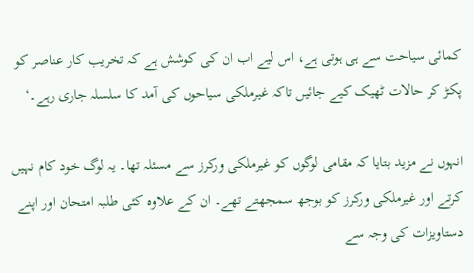کمائی سیاحت سے ہی ہوتی ہے، اس لیے اب ان کی کوشش ہے کہ تخریب کار عناصر کو پکڑ کر حالات ٹھیک کیے جائیں تاکہ غیرملکی سیاحوں کی آمد کا سلسلہ جاری رہے۔‘

انہوں نے مزید بتایا کہ مقامی لوگوں کو غیرملکی ورکرز سے مسئلہ تھا۔ یہ لوگ خود کام نہیں کرتے اور غیرملکی ورکرز کو بوجھ سمجھتے تھے۔ ان کے علاوہ کئی طلبہ امتحان اور اپنے دستاویزات کی وجہ سے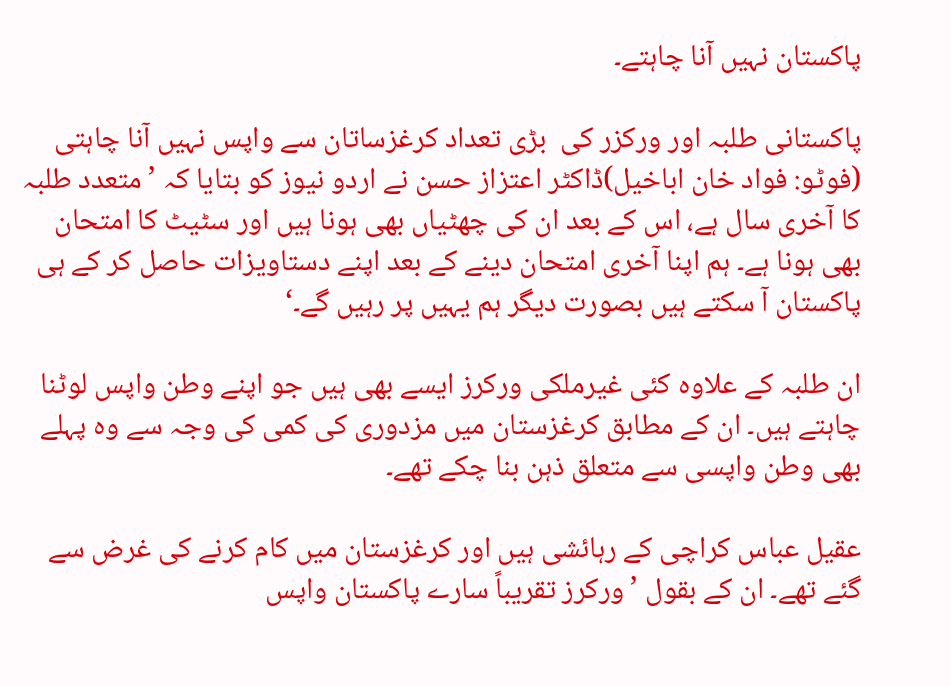پاکستان نہیں آنا چاہتے۔

پاکستانی طلبہ اور ورکزر کی  بڑی تعداد کرغزساتان سے واپس نہیں آنا چاہتی (فوٹو: فواد خان اباخیل)ڈاکٹر اعتزاز حسن نے اردو نیوز کو بتایا کہ ’متعدد طلبہ کا آخری سال ہے، اس کے بعد ان کی چھٹیاں بھی ہونا ہیں اور سٹیٹ کا امتحان بھی ہونا ہے۔ ہم اپنا آخری امتحان دینے کے بعد اپنے دستاویزات حاصل کر کے ہی پاکستان آ سکتے ہیں بصورت دیگر ہم یہیں پر رہیں گے۔‘

ان طلبہ کے علاوہ کئی غیرملکی ورکرز ایسے بھی ہیں جو اپنے وطن واپس لوٹنا چاہتے ہیں۔ ان کے مطابق کرغزستان میں مزدوری کی کمی کی وجہ سے وہ پہلے بھی وطن واپسی سے متعلق ذہن بنا چکے تھے۔

عقیل عباس کراچی کے رہائشی ہیں اور کرغزستان میں کام کرنے کی غرض سے گئے تھے۔ ان کے بقول ’ورکرز تقریباً سارے پاکستان واپس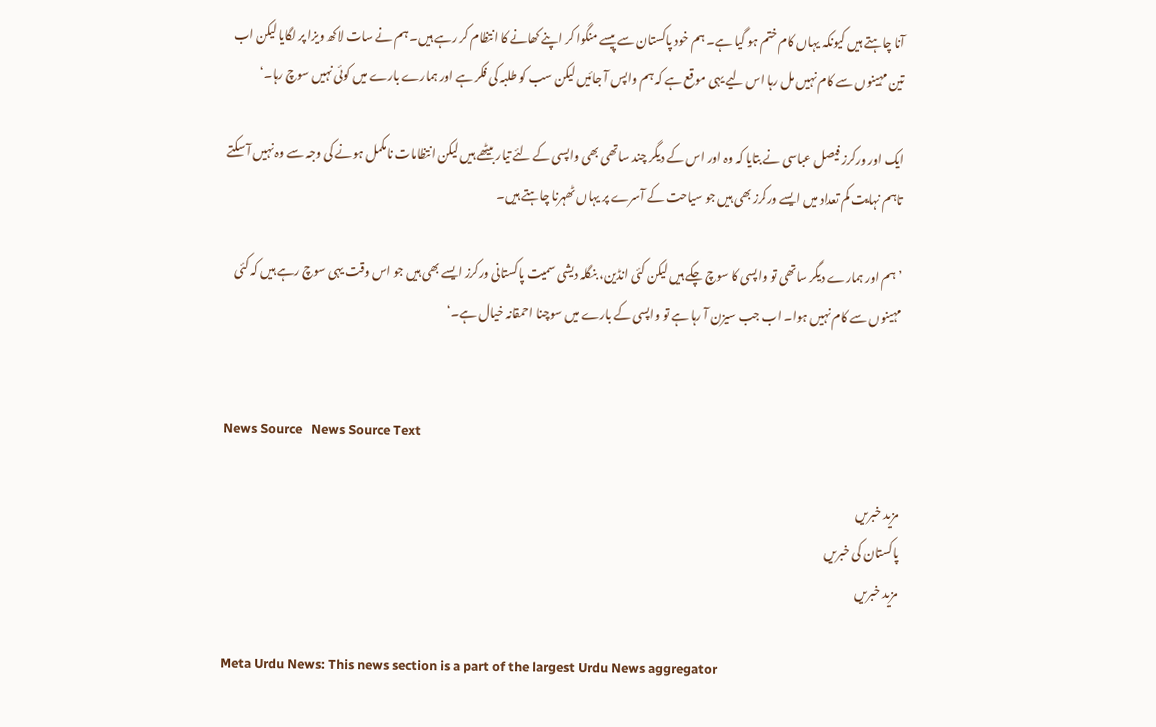آنا چاہتے ہیں کیونکہ یہاں کام ختم ہو گیا ہے۔ ہم خود پاکستان سے پیسے منگوا کر اپنے کھانے کا انتظام کر رہے ہیں۔ ہم نے سات لاکھ ویزا پر لگایا لیکن اب تین مہینوں سے کام نہیں مل رہا اس لیے یہی موقع ہے کہ ہم واپس آ جائیں لیکن سب کو طلبہ کی فکر ہے اور ہمارے بارے میں کوئی نہیں سوچ رہا۔‘

ایک اور ورکرز فیصل عباسی نے بتایا کہ وہ اور اس کے دیگر چند ساتھی بھی واپسی کے لئے تیار بیٹھے ہیں لیکن انتظامات نامکمل ہونے کی وجہ سے وہ نہیں آ سکتے تاہم نہایت کم تعداد میں ایسے ورکرز بھی ہیں جو سیاحت کے آسرے پر یہاں ٹھہرنا چاہتے ہیں۔

’ہم اور ہمارے دیگر ساتھی تو واپسی کا سوچ چکے ہیں لیکن کئی انڈین، بنگلہ دیشی سمیت پاکستانی ورکرز ایسے بھی ہیں جو اس وقت یہی سوچ رہے ہیں کہ کئی مہینوں سے کام نہیں ہوا۔ اب جب سیزن آ رہا ہے تو واپسی کے بارے میں سوچنا احمقانہ خیال ہے۔‘


News Source   News Source Text

مزید خبریں
پاکستان کی خبریں
مزید خبریں

Meta Urdu News: This news section is a part of the largest Urdu News aggregator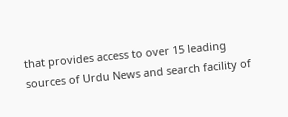that provides access to over 15 leading sources of Urdu News and search facility of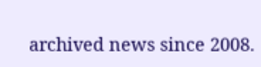archived news since 2008.